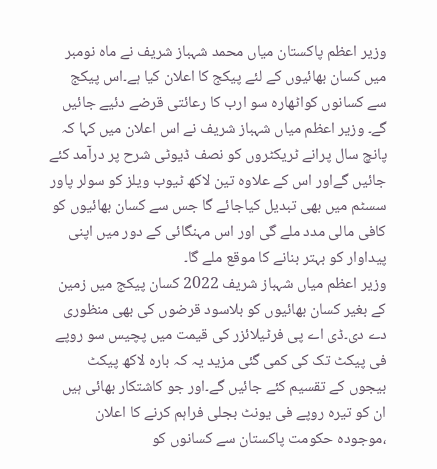وزیر اعظم پاکستان میاں محمد شہباز شریف نے ماہ نومبر میں کسان بھائیوں کے لئے پیکج کا اعلان کیا ہے۔اس پیکج سے کسانوں کواٹھارہ سو ارب کا رعائتی قرضے دئیے جائیں گے۔ وزیر اعظم میاں شہباز شریف نے اس اعلان میں کہا کہ پانچ سال پرانے ٹریکٹروں کو نصف ڈیوٹی شرح پر درآمد کئے جائیں گےاور اس کے علاوہ تین لاکھ ٹیوب ویلز کو سولر پاور سسٹم میں بھی تبدیل کیاجائے گا جس سے کسان بھائیوں کو کافی مالی مدد ملے گی اور اس مہنگائی کے دور میں اپنی پیداوار کو بہتر بنانے کا موقع ملے گا۔
وزیر اعظم میاں شہباز شریف 2022 کسان پیکج میں زمین کے بغیر کسان بھائیوں کو بلاسود قرضوں کی بھی منظوری دے دی۔ڈی اے پی فرٹیلائزر کی قیمت میں پچیس سو روپے فی پیکٹ تک کی کمی گئی مزید یہ کہ بارہ لاکھ پیکٹ بیجوں کے تقسیم کئے جائیں گے۔اور جو کاشتکار بھائی ہیں ان کو تیرہ روپے فی یونٹ بجلی فراہم کرنے کا اعلان ،موجودہ حکومت پاکستان سے کسانوں کو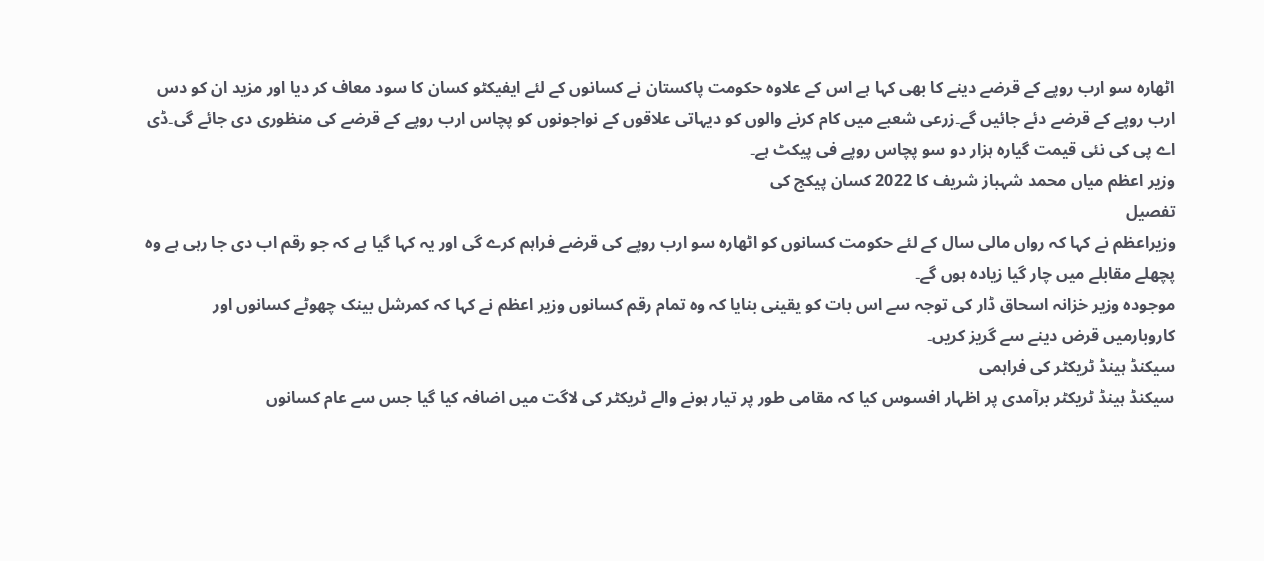اٹھارہ سو ارب روپے کے قرضے دینے کا بھی کہا ہے اس کے علاوہ حکومت پاکستان نے کسانوں کے لئے ایفیکٹو کسان کا سود معاف کر دیا اور مزید ان کو دس ارب روپے کے قرضے دئے جائیں گے۔زرعی شعبے میں کام کرنے والوں کو دیہاتی علاقوں کے نواجونوں کو پچاس ارب روپے کے قرضے کی منظوری دی جائے گی۔ڈی اے پی کی نئی قیمت گیارہ ہزار دو سو پچاس روپے فی پیکٹ ہے۔
وزیر اعظم میاں محمد شہباز شریف کا 2022 کسان پیکج کی
تفصیل
وزیراعظم نے کہا کہ رواں مالی سال کے لئے حکومت کسانوں کو اٹھارہ سو ارب روپے کی قرضے فراہم کرے گی اور یہ کہا گیا ہے کہ جو رقم اب دی جا رہی ہے وہ پچھلے مقابلے میں چار گیا زیادہ ہوں گے۔
موجودہ وزیر خزانہ اسحاق ڈار کی توجہ سے اس بات کو یقینی بنایا کہ وہ تمام رقم کسانوں وزیر اعظم نے کہا کہ کمرشل بینک چھوٹے کسانوں اور کاروبارمیں قرض دینے سے گریز کریں۔
سیکنڈ ہینڈ ٹریکٹر کی فراہمی
سیکنڈ ہینڈ ٹریکٹر برآمدی پر اظہار افسوس کیا کہ مقامی طور پر تیار ہونے والے ٹریکٹر کی لاگت میں اضافہ کیا گیا جس سے عام کسانوں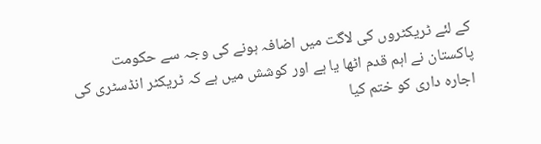کے لئے ٹریکٹروں کی لاگت میں اضافہ ہونے کی وجہ سے حکومت پاکستان نے اہم قدم اٹھا یا ہے اور کوشش میں ہے کہ ٹریکٹر انڈسٹری کی اجارہ داری کو ختم کیا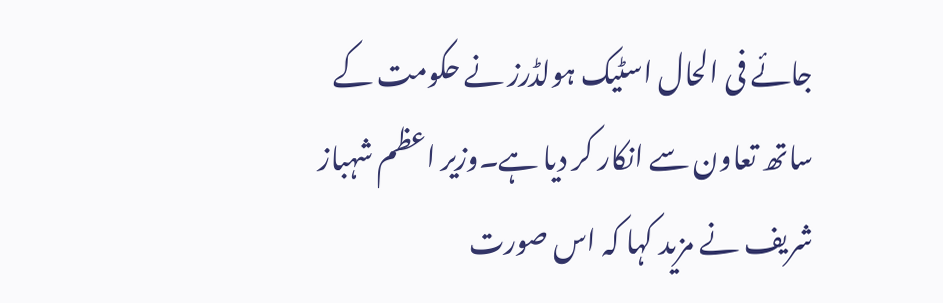جائے فی الحال اسٹیک ہولڈرز نے حکومت کے ساتھ تعاون سے انکار کر دیا ہے۔وزیر اعظم شہباز شریف نے مزید کہا کہ اس صورت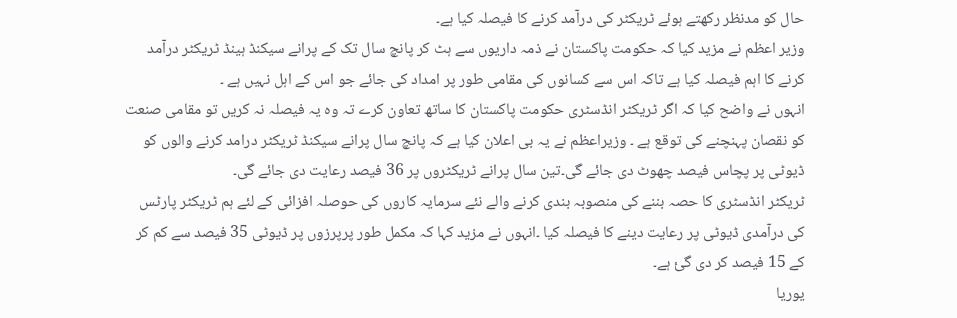حال کو مدنظر رکھتے ہوئے ٹریکٹر کی درآمد کرنے کا فیصلہ کیا ہے۔
وزیر اعظم نے مزید کیا کہ حکومت پاکستان نے ذمہ داریوں سے ہٹ کر پانچ سال تک کے پرانے سیکنڈ ہینڈ ٹریکٹر درآمد کرنے کا اہم فیصلہ کیا ہے تاکہ اس سے کسانوں کی مقامی طور پر امداد کی جائے جو اس کے اہل نہیں ہے ۔
انہوں نے واضح کیا کہ اگر ٹریکٹر انڈسٹری حکومت پاکستان کا ساتھ تعاون کرے تہ وہ یہ فیصلہ نہ کریں تو مقامی صنعت کو نقصان پہنچنے کی توقع ہے ۔ وزیراعظم نے یہ بی اعلان کیا ہے کہ پانچ سال پرانے سیکنڈ ٹریکٹر درامد کرنے والوں کو ڈیوٹی پر پچاس فیصد چھوٹ دی جائے گی۔تین سال پرانے ٹریکٹروں پر 36 فیصد رعایت دی جائے گی۔
ٹریکٹر انڈسٹری کا حصہ بننے کی منصوبہ بندی کرنے والے نئے سرمایہ کاروں کی حوصلہ افزائی کے لئے ہم ٹریکٹر پارٹس کی درآمدی ڈیوٹی پر رعایت دینے کا فیصلہ کیا ۔انہوں نے مزید کہا کہ مکمل طور پرپرزوں پر ڈیوٹی 35 فیصد سے کم کر کے 15 فیصد کر دی گئ ہے۔
یوریا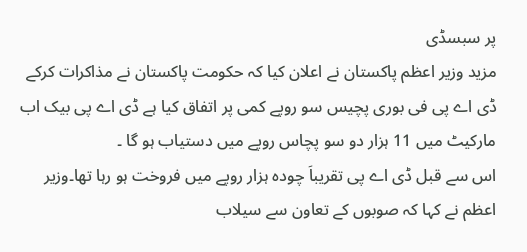پر سبسڈی
مزید وزیر اعظم پاکستان نے اعلان کیا کہ حکومت پاکستان نے مذاکرات کرکے ڈی اے پی فی بوری پچیس سو روپے کمی پر اتفاق کیا ہے ڈی اے پی بیک اب مارکیٹ میں 11 ہزار دو سو پچاس روپے میں دستیاب ہو گا ۔
اس سے قبل ڈی اے پی تقریباَ چودہ ہزار روپے میں فروخت ہو رہا تھا۔وزیر اعظم نے کہا کہ صوبوں کے تعاون سے سیلاب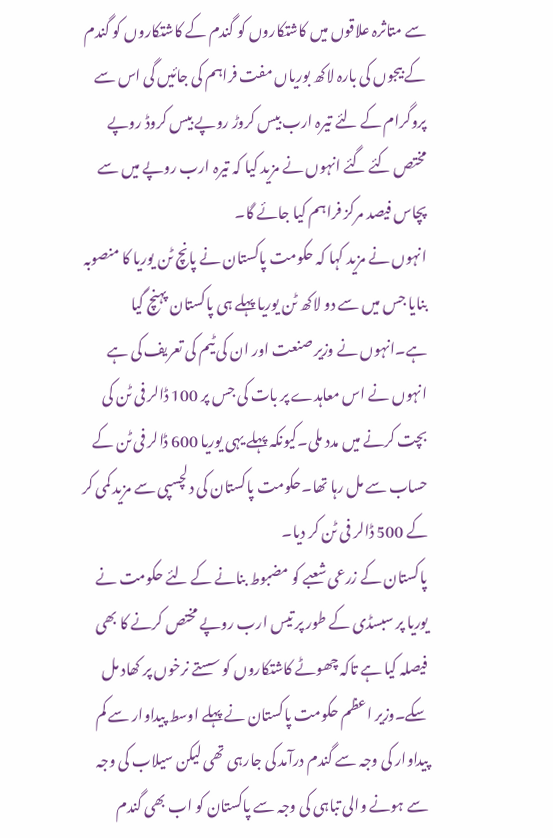سے متاثرہ علاقوں میں کاشتکاروں کو گندم کے کاشتکاروں کو گندم کے بیجوں کی بارہ لاکھ بوریاں مفت فراہم کی جائیں گی اس سے پروگرام کے لئے تیرہ ارب بیس کروڑ روپے بیس کروڈ روپے مختص کئے گئے انہوں نے مزید کیا کہ تیرہ ارب روپے میں سے پچاس فیصد مرکز فراہم کیا جائے گا۔
انہوں نے مزید کہا کہ حکومت پاکستان نے پانچ ٹن یوریا کا منصوبہ بنایا جس میں سے دو لاکھ ٹن یوریا پہلے ہی پاکستان پہنچ گیا ہے۔انہوں نے وزیر صنعت اور ان کی ٹیم کی تعریف کی ہے انہوں نے اس معاہدے پر بات کی جس پر 100 ڈالر فی ٹن کی بچت کرنے میں مدد ملی۔کیونکہ پہلے یہی یوریا 600 ڈالر فی ٹن کے حساب سے مل رہا تھا۔حکومت پاکستان کی دلچسپی سے مزید کمی کر کے 500 ڈالر فی ٹن کر دیا۔
پاکستان کے زرعی شعبے کو مضبوط بنانے کے لئے حکومت نے یوریا پر سبسڈی کے طور پر تیس ارب روپے مختص کرنے کا بھی فیصلہ کیا ہے تاکہ چھوٹے کاشتکاروں کو سستے نرخوں پر کھاد مل سکے۔وزیر اعظم حکومت پاکستان نے پہلے اوسط پیداوار سے کم پیداوار کی وجہ سے گندم درآمد کی جارہی تھی لیکن سیلاب کی وجہ سے ہونے والی تباہی کی وجہ سے پاکستان کو اب بھی گندم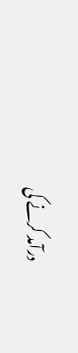درآمد کرنے کی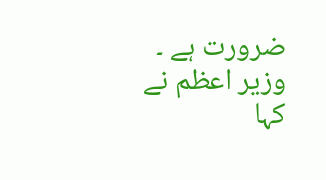ضرورت ہے ۔
وزیر اعظم نے کہا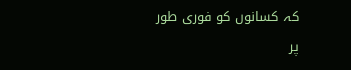کہ کسانوں کو فوری طور پر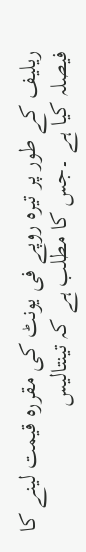ریلیف کے طور پر تیرہ روپے فی یونٹ کی مقررہ قیمت لینے کا فیصلہ کیا ہے ۔جس کا مطلب ہے کہ تینتالیس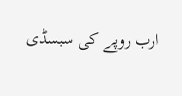ارب روپے کی سبسڈی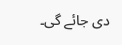دی جائے گی۔